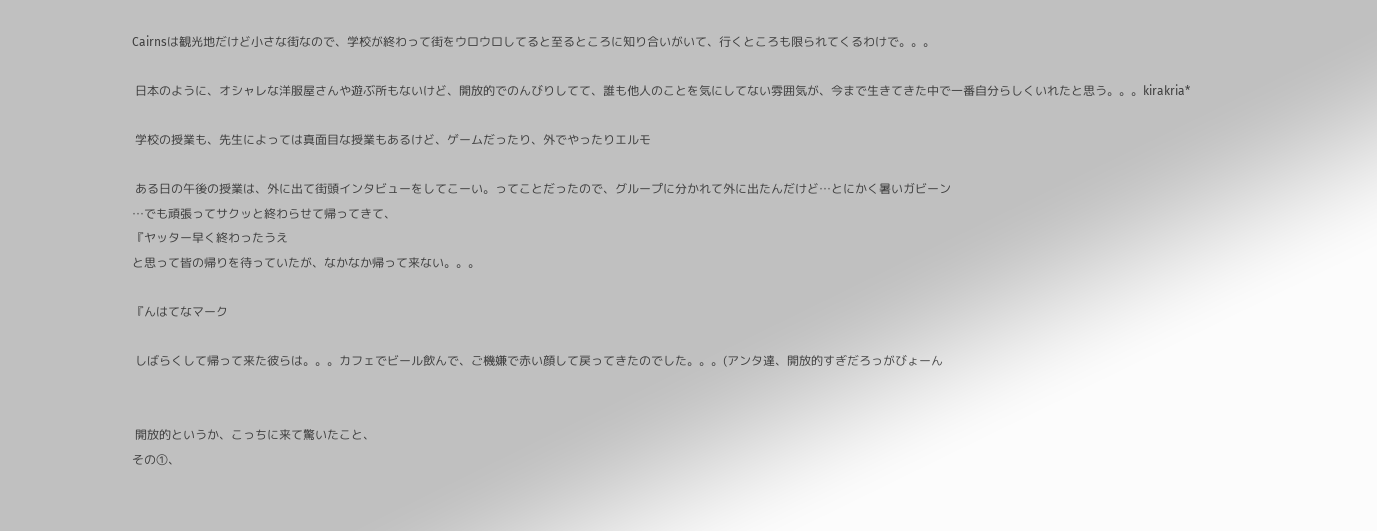Cairnsは観光地だけど小さな街なので、学校が終わって街をウロウロしてると至るところに知り合いがいて、行くところも限られてくるわけで。。。

 日本のように、オシャレな洋服屋さんや遊ぶ所もないけど、開放的でのんびりしてて、誰も他人のことを気にしてない雰囲気が、今まで生きてきた中で一番自分らしくいれたと思う。。。kirakria*

 学校の授業も、先生によっては真面目な授業もあるけど、ゲームだったり、外でやったりエルモ

 ある日の午後の授業は、外に出て街頭インタビューをしてこーい。ってことだったので、グループに分かれて外に出たんだけど…とにかく暑いガビーン
…でも頑張ってサクッと終わらせて帰ってきて、
『ヤッター早く終わったうえ
と思って皆の帰りを待っていたが、なかなか帰って来ない。。。

『んはてなマーク

 しばらくして帰って来た彼らは。。。カフェでビール飲んで、ご機嫌で赤い顔して戻ってきたのでした。。。(アンタ達、開放的すぎだろっがびょーん


 開放的というか、こっちに来て驚いたこと、
その①、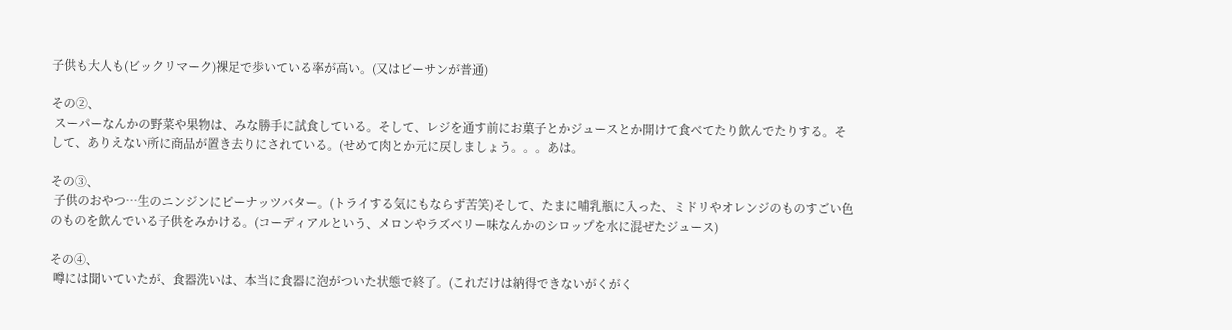子供も大人も(ビックリマーク)裸足で歩いている率が高い。(又はビーサンが普通)

その②、
 スーパーなんかの野菜や果物は、みな勝手に試食している。そして、レジを通す前にお菓子とかジュースとか開けて食べてたり飲んでたりする。そして、ありえない所に商品が置き去りにされている。(せめて肉とか元に戻しましょう。。。あは。

その③、
 子供のおやつ…生のニンジンにピーナッツバター。(トライする気にもならず苦笑)そして、たまに哺乳瓶に入った、ミドリやオレンジのものすごい色のものを飲んでいる子供をみかける。(コーディアルという、メロンやラズベリー味なんかのシロップを水に混ぜたジュース)

その④、
 噂には聞いていたが、食器洗いは、本当に食器に泡がついた状態で終了。(これだけは納得できないがくがく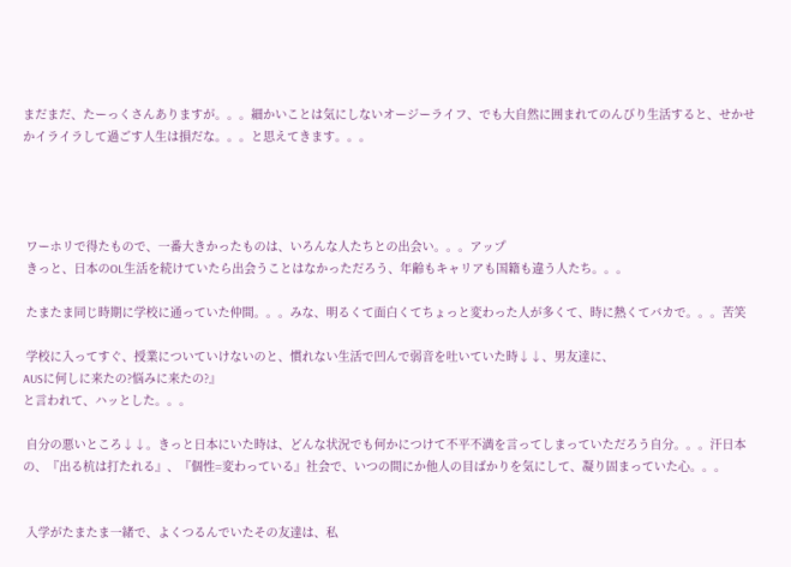まだまだ、たーっくさんありますが。。。細かいことは気にしないオージーライフ、でも大自然に囲まれてのんびり生活すると、せかせかイライラして過ごす人生は損だな。。。と思えてきます。。。




 ワーホリで得たもので、一番大きかったものは、いろんな人たちとの出会い。。。アップ
 きっと、日本のOL生活を続けていたら出会うことはなかっただろう、年齢もキャリアも国籍も違う人たち。。。

 たまたま同じ時期に学校に通っていた仲間。。。みな、明るくて面白くてちょっと変わった人が多くて、時に熱くてバカで。。。苦笑

 学校に入ってすぐ、授業についていけないのと、慣れない生活で凹んで弱音を吐いていた時↓↓、男友達に、
AUSに何しに来たの?悩みに来たの?』
と言われて、ハッとした。。。

 自分の悪いところ↓↓。きっと日本にいた時は、どんな状況でも何かにつけて不平不満を言ってしまっていただろう自分。。。汗日本の、『出る杭は打たれる』、『個性=変わっている』社会で、いつの間にか他人の目ばかりを気にして、凝り固まっていた心。。。


 入学がたまたま一緒で、よくつるんでいたその友達は、私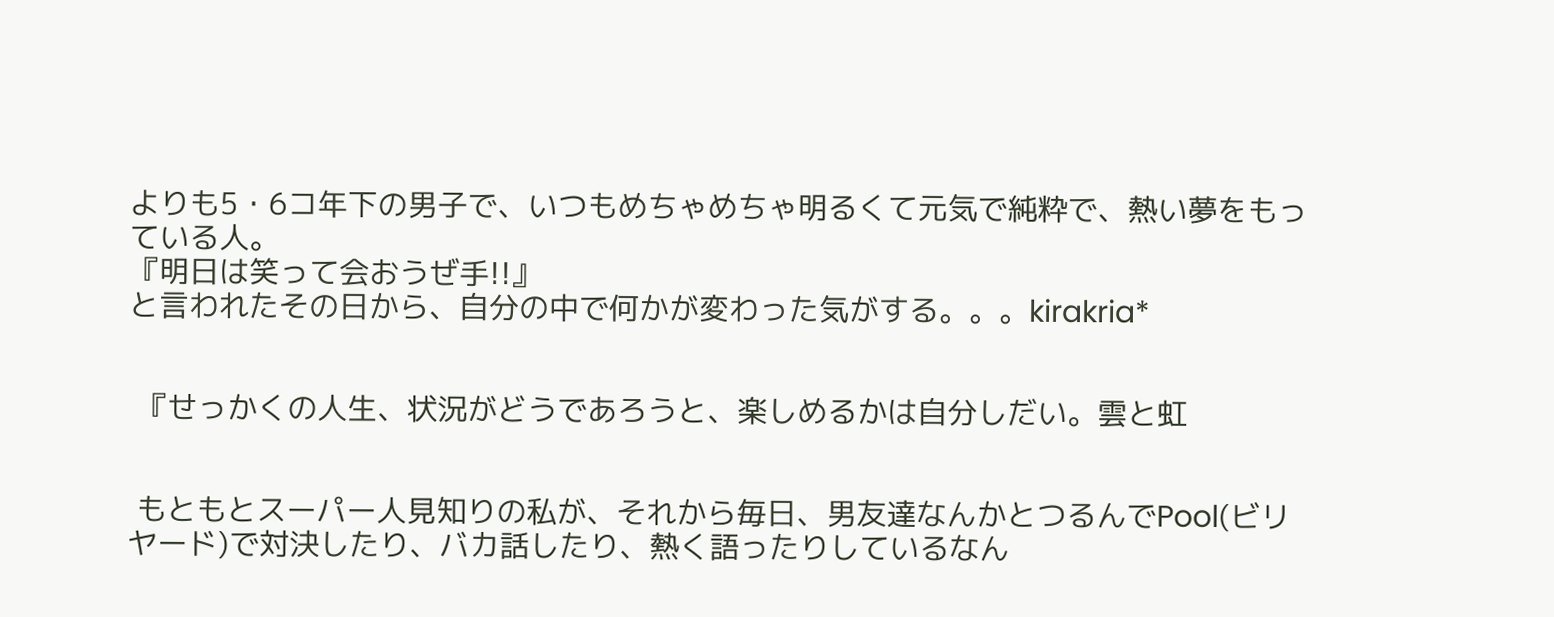よりも5・6コ年下の男子で、いつもめちゃめちゃ明るくて元気で純粋で、熱い夢をもっている人。
『明日は笑って会おうぜ手!!』
と言われたその日から、自分の中で何かが変わった気がする。。。kirakria*


 『せっかくの人生、状況がどうであろうと、楽しめるかは自分しだい。雲と虹


 もともとスーパー人見知りの私が、それから毎日、男友達なんかとつるんでPool(ビリヤード)で対決したり、バカ話したり、熱く語ったりしているなん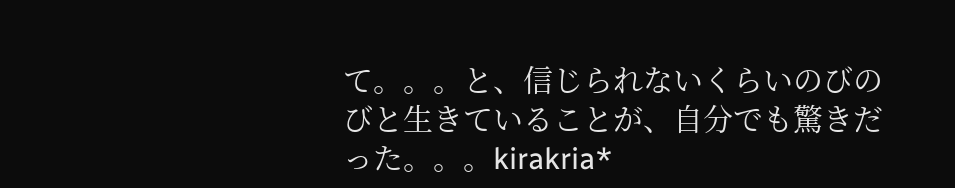て。。。と、信じられないくらいのびのびと生きていることが、自分でも驚きだった。。。kirakria*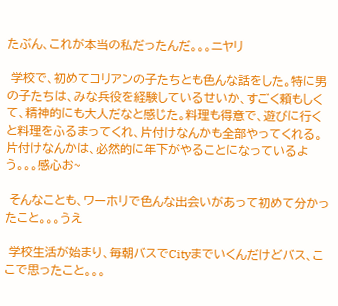たぶん、これが本当の私だったんだ。。。ニヤリ

 学校で、初めてコリアンの子たちとも色んな話をした。特に男の子たちは、みな兵役を経験しているせいか、すごく頼もしくて、精神的にも大人だなと感じた。料理も得意で、遊びに行くと料理をふるまってくれ、片付けなんかも全部やってくれる。片付けなんかは、必然的に年下がやることになっているよう。。。感心お~

 そんなことも、ワーホリで色んな出会いがあって初めて分かったこと。。。うえ

 学校生活が始まり、毎朝バスでCityまでいくんだけどバス、ここで思ったこと。。。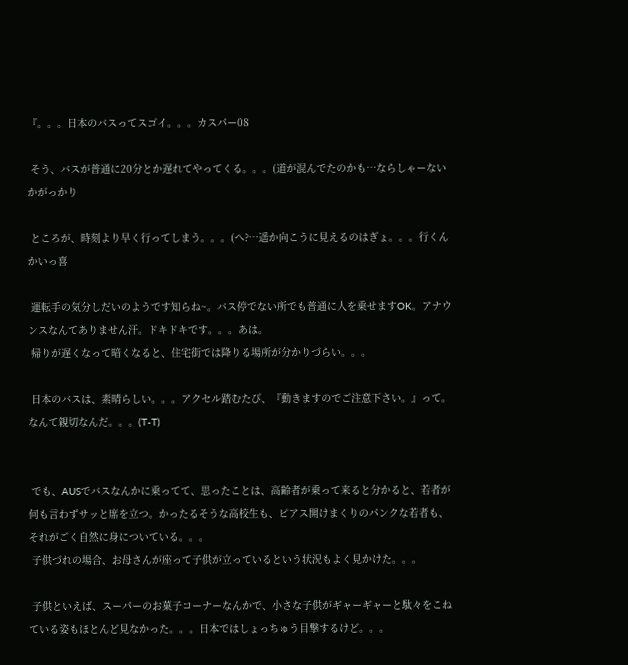『。。。日本のバスってスゴイ。。。カスパー08

 そう、バスが普通に20分とか遅れてやってくる。。。(道が混んでたのかも…ならしゃーないかがっかり

 ところが、時刻より早く行ってしまう。。。(へ?…遥か向こうに見えるのはぎょ。。。行くんかいっ喜

 運転手の気分しだいのようです知らね~。バス停でない所でも普通に人を乗せますOK。アナウンスなんてありません汗。ドキドキです。。。あは。
 帰りが遅くなって暗くなると、住宅街では降りる場所が分かりづらい。。。

 日本のバスは、素晴らしい。。。アクセル踏むたび、『動きますのでご注意下さい。』って。なんて親切なんだ。。。(T-T)


 でも、AUSでバスなんかに乗ってて、思ったことは、高齢者が乗って来ると分かると、若者が何も言わずサッと席を立つ。かったるそうな高校生も、ピアス開けまくりのパンクな若者も、それがごく自然に身についている。。。
 子供づれの場合、お母さんが座って子供が立っているという状況もよく見かけた。。。

 子供といえば、スーパーのお菓子コーナーなんかで、小さな子供がギャーギャーと駄々をこねている姿もほとんど見なかった。。。日本ではしょっちゅう目撃するけど。。。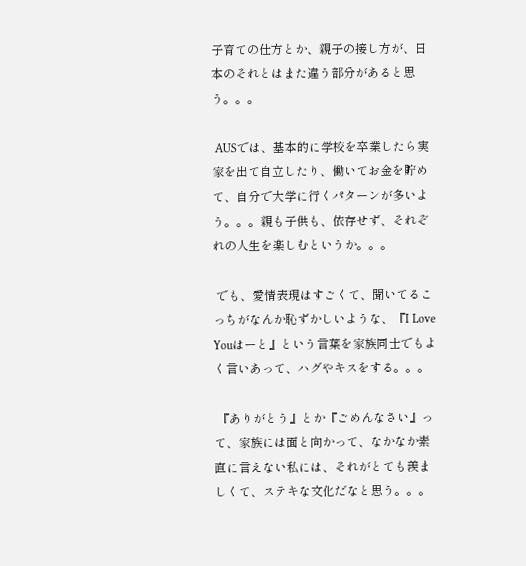子育ての仕方とか、親子の接し方が、日本のそれとはまた違う部分があると思う。。。

 AUSでは、基本的に学校を卒業したら実家を出て自立したり、働いてお金を貯めて、自分で大学に行くパターンが多いよう。。。親も子供も、依存せず、それぞれの人生を楽しむというか。。。

 でも、愛情表現はすごくて、聞いてるこっちがなんか恥ずかしいような、『I Love Youはーと』という言葉を家族同士でもよく言いあって、ハグやキスをする。。。

 『ありがとう』とか『ごめんなさい』って、家族には面と向かって、なかなか素直に言えない私には、それがとても羨ましくて、ステキな文化だなと思う。。。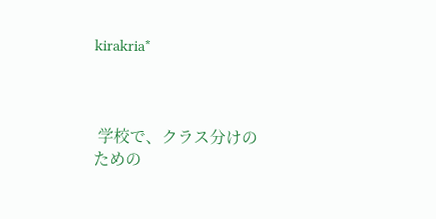kirakria*



 学校で、クラス分けのための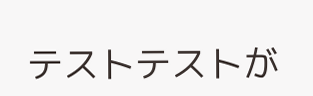テストテストが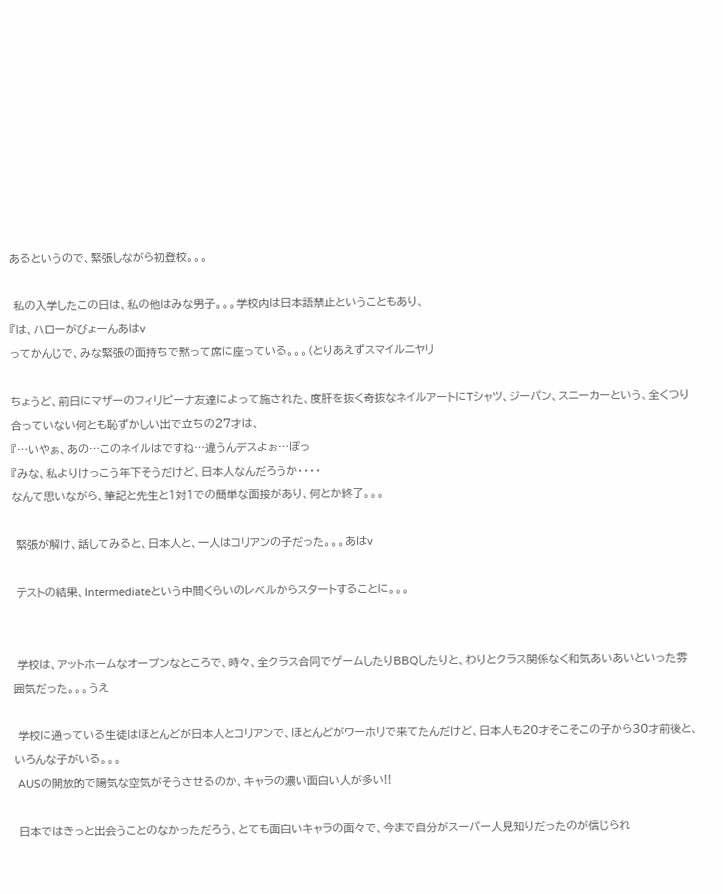あるというので、緊張しながら初登校。。。

 私の入学したこの日は、私の他はみな男子。。。学校内は日本語禁止ということもあり、
『は、ハローがびょーんあはv
ってかんじで、みな緊張の面持ちで黙って席に座っている。。。(とりあえずスマイルニヤリ

ちょうど、前日にマザーのフィリピーナ友達によって施された、度肝を抜く奇抜なネイルアートにTシャツ、ジーパン、スニーカーという、全くつり合っていない何とも恥ずかしい出で立ちの27才は、
『…いやぁ、あの…このネイルはですね…違うんデスよぉ…ぽっ
『みな、私よりけっこう年下そうだけど、日本人なんだろうか・・・・
なんて思いながら、筆記と先生と1対1での簡単な面接があり、何とか終了。。。

 緊張が解け、話してみると、日本人と、一人はコリアンの子だった。。。あはv

 テストの結果、Intermediateという中間くらいのレベルからスタートすることに。。。


 学校は、アットホームなオープンなところで、時々、全クラス合同でゲームしたりBBQしたりと、わりとクラス関係なく和気あいあいといった雰囲気だった。。。うえ

 学校に通っている生徒はほとんどが日本人とコリアンで、ほとんどがワーホリで来てたんだけど、日本人も20才そこそこの子から30才前後と、いろんな子がいる。。。
 AUSの開放的で陽気な空気がそうさせるのか、キャラの濃い面白い人が多い!!

 日本ではきっと出会うことのなかっただろう、とても面白いキャラの面々で、今まで自分がスーパー人見知りだったのが信じられ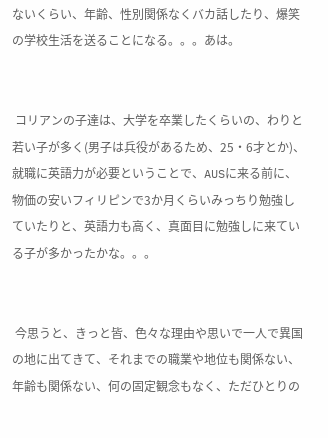ないくらい、年齢、性別関係なくバカ話したり、爆笑の学校生活を送ることになる。。。あは。


 コリアンの子達は、大学を卒業したくらいの、わりと若い子が多く(男子は兵役があるため、25・6才とか)、就職に英語力が必要ということで、AUSに来る前に、物価の安いフィリピンで3か月くらいみっちり勉強していたりと、英語力も高く、真面目に勉強しに来ている子が多かったかな。。。


 今思うと、きっと皆、色々な理由や思いで一人で異国の地に出てきて、それまでの職業や地位も関係ない、年齢も関係ない、何の固定観念もなく、ただひとりの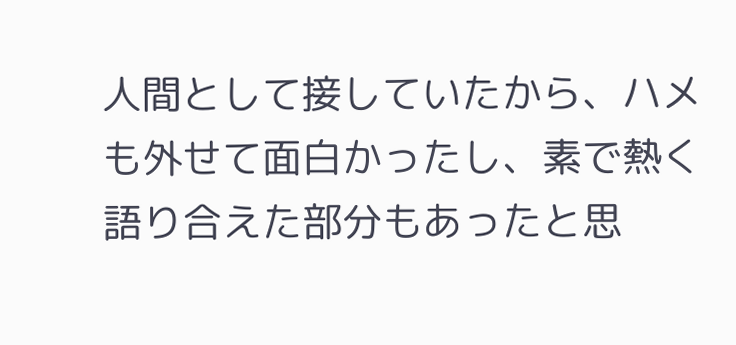人間として接していたから、ハメも外せて面白かったし、素で熱く語り合えた部分もあったと思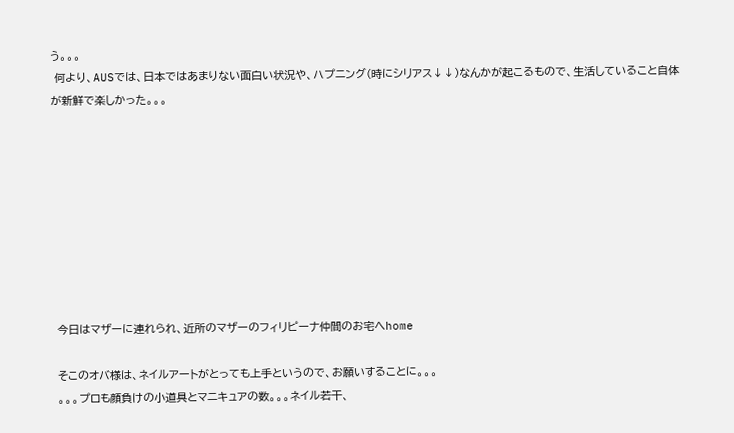う。。。
 何より、AUSでは、日本ではあまりない面白い状況や、ハプニング(時にシリアス↓↓)なんかが起こるもので、生活していること自体が新鮮で楽しかった。。。









 今日はマザーに連れられ、近所のマザーのフィリピーナ仲間のお宅へhome

 そこのオバ様は、ネイルアートがとっても上手というので、お願いすることに。。。
 。。。プロも顔負けの小道具とマニキュアの数。。。ネイル若干、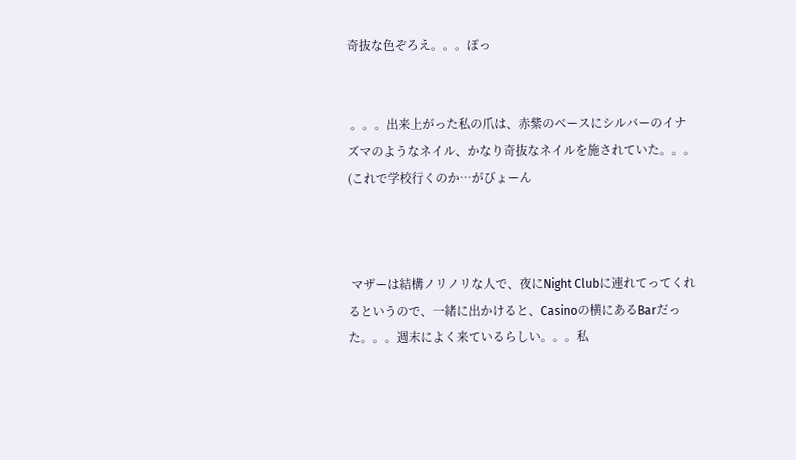奇抜な色ぞろえ。。。ぽっ


 。。。出来上がった私の爪は、赤紫のベースにシルバーのイナズマのようなネイル、かなり奇抜なネイルを施されていた。。。(これで学校行くのか…がびょーん



 マザーは結構ノリノリな人で、夜にNight Clubに連れてってくれるというので、一緒に出かけると、Casinoの横にあるBarだった。。。週末によく来ているらしい。。。私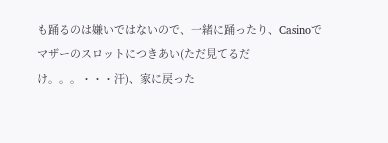も踊るのは嫌いではないので、一緒に踊ったり、Casinoでマザーのスロットにつきあい(ただ見てるだけ。。。・・・汗)、家に戻った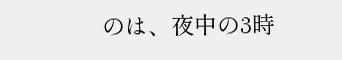のは、夜中の3時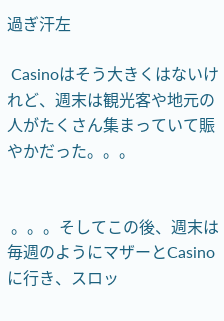過ぎ汗左

 Casinoはそう大きくはないけれど、週末は観光客や地元の人がたくさん集まっていて賑やかだった。。。


 。。。そしてこの後、週末は毎週のようにマザーとCasinoに行き、スロッ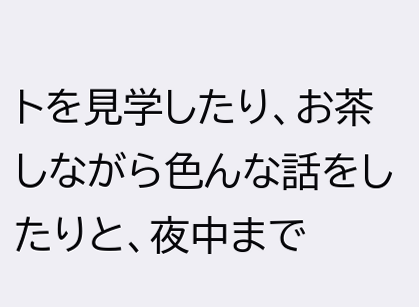トを見学したり、お茶しながら色んな話をしたりと、夜中まで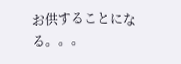お供することになる。。。